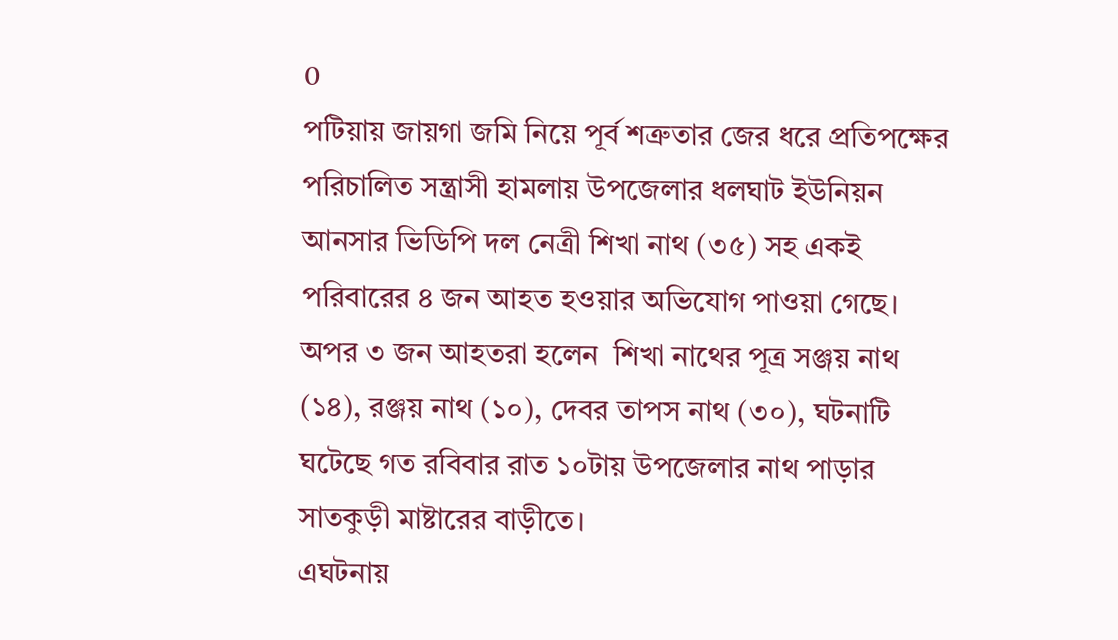0
পটিয়ায় জায়গা জমি নিয়ে পূর্ব শত্রুতার জের ধরে প্রতিপক্ষের পরিচালিত সন্ত্রাসী হামলায় উপজেলার ধলঘাট ইউনিয়ন আনসার ভিডিপি দল নেত্রী শিখা নাথ (৩৫) সহ একই পরিবারের ৪ জন আহত হওয়ার অভিযোগ পাওয়া গেছে। অপর ৩ জন আহতরা হলেন  শিখা নাথের পূত্র সঞ্জয় নাথ (১৪), রঞ্জয় নাথ (১০), দেবর তাপস নাথ (৩০), ঘটনাটি ঘটেছে গত রবিবার রাত ১০টায় উপজেলার নাথ পাড়ার সাতকুড়ী মাষ্টারের বাড়ীতে।
এঘটনায়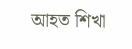আহত শিখা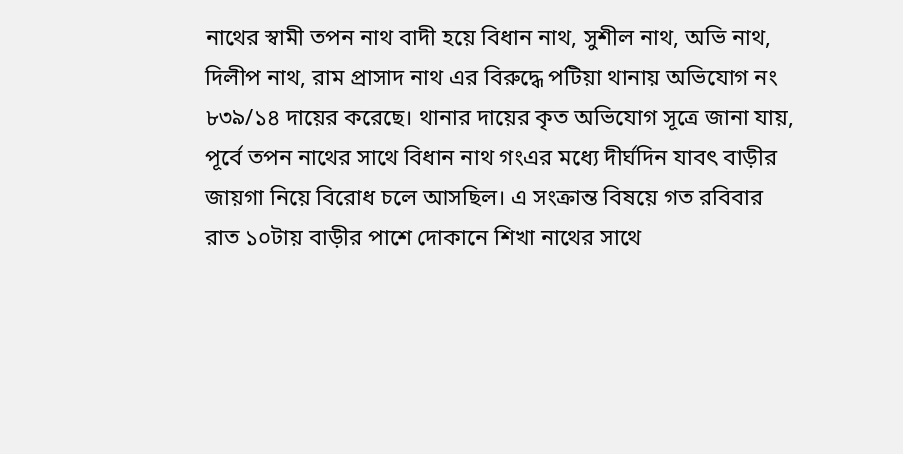নাথের স্বামী তপন নাথ বাদী হয়ে বিধান নাথ, সুশীল নাথ, অভি নাথ, দিলীপ নাথ, রাম প্রাসাদ নাথ এর বিরুদ্ধে পটিয়া থানায় অভিযোগ নং ৮৩৯/১৪ দায়ের করেছে। থানার দায়ের কৃত অভিযোগ সূত্রে জানা যায়, পূর্বে তপন নাথের সাথে বিধান নাথ গংএর মধ্যে দীর্ঘদিন যাবৎ বাড়ীর জায়গা নিয়ে বিরোধ চলে আসছিল। এ সংক্রান্ত বিষয়ে গত রবিবার রাত ১০টায় বাড়ীর পাশে দোকানে শিখা নাথের সাথে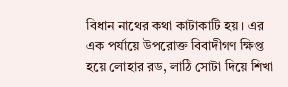বিধান নাথের কথা কাটাকাটি হয়। এর এক পর্যায়ে উপরোক্ত বিবাদীগণ ক্ষিপ্ত হয়ে লোহার রড, লাঠি সোটা দিয়ে শিখা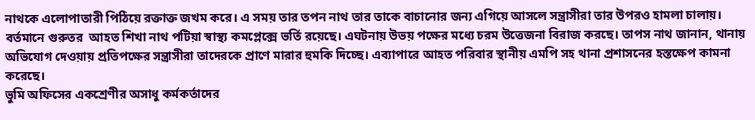নাথকে এলোপাতারী পিঠিয়ে রক্তাক্ত জখম করে। এ সময় তার তপন নাথ তার তাকে বাচানোর জন্য এগিয়ে আসলে সন্ত্রাসীরা তার উপরও হামলা চালায়। বর্তমানে গুরুতর  আহত শিখা নাথ পটিয়া স্বাস্থ্য কমপ্লেক্সে ভর্তি রয়েছে। এঘটনায় উভয় পক্ষের মধ্যে চরম উত্তেজনা বিরাজ করছে। তাপস নাথ জানান, থানায় অভিযোগ দেওয়ায় প্রতিপক্ষের সন্ত্রাসীরা তাদেরকে প্রাণে মারার হুমকি দিচ্ছে। এব্যাপারে আহত পরিবার স্থানীয় এমপি সহ থানা প্রশাসনের হস্তক্ষেপ কামনা করেছে।
ভুমি অফিসের একশ্রেণীর অসাধু কর্মকর্তাদের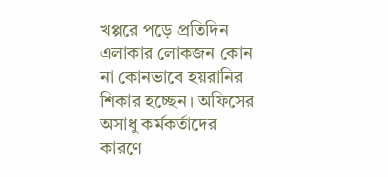খপ্পরে পড়ে প্রতিদিন এলাকার লোকজন কোন না কোনভাবে হয়রানির শিকার হচ্ছেন। অফিসের অসাধু কর্মকর্তাদের কারণে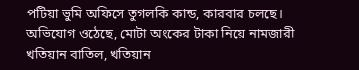পটিয়া ভুমি অফিসে তুগলকি কান্ড, কারবার চলছে। অভিযোগ ওঠেছে, মোটা অংকের টাকা নিয়ে নামজারী খতিয়ান বাতিল, খতিয়ান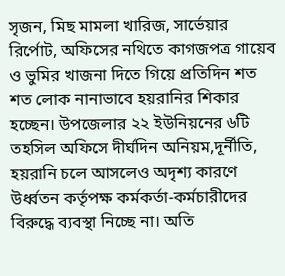সৃজন, মিছ মামলা খারিজ, সার্ভেয়ার রির্পোট, অফিসের নথিতে কাগজপত্র গায়েব ও ভুমির খাজনা দিতে গিয়ে প্রতিদিন শত শত লোক নানাভাবে হয়রানির শিকার হচ্ছেন। উপজেলার ২২ ইউনিয়নের ৬টি তহসিল অফিসে দীর্ঘদিন অনিয়ম,দূর্নীতি, হয়রানি চলে আসলেও অদৃশ্য কারণে উর্ধ্বতন কর্তৃপক্ষ কর্মকর্তা-কর্মচারীদের বিরুদ্ধে ব্যবস্থা নিচ্ছে না। অতি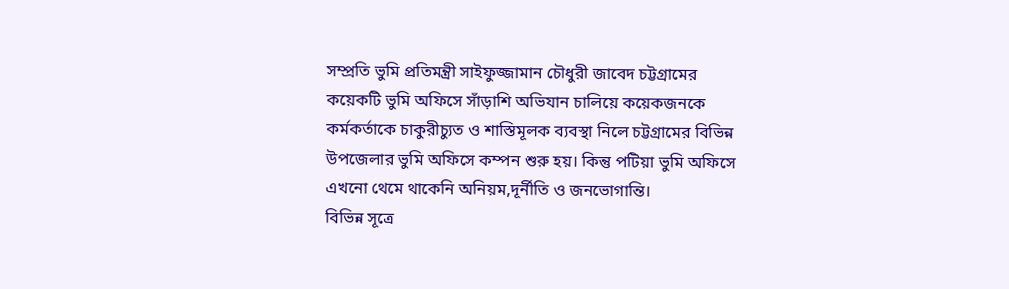সম্প্রতি ভুমি প্রতিমন্ত্রী সাইফুজ্জামান চৌধুরী জাবেদ চট্টগ্রামের কয়েকটি ভুমি অফিসে সাঁড়াশি অভিযান চালিয়ে কয়েকজনকে কর্মকর্তাকে চাকুরীচ্যুত ও শাস্তিমূলক ব্যবস্থা নিলে চট্টগ্রামের বিভিন্ন উপজেলার ভুমি অফিসে কম্পন শুরু হয়। কিন্তু পটিয়া ভুমি অফিসে এখনো থেমে থাকেনি অনিয়ম,দূর্নীতি ও জনভোগান্তি।
বিভিন্ন সূত্রে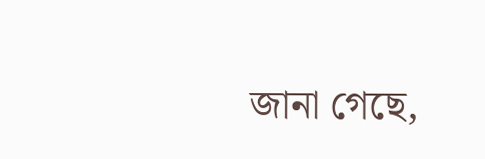জানা গেছে,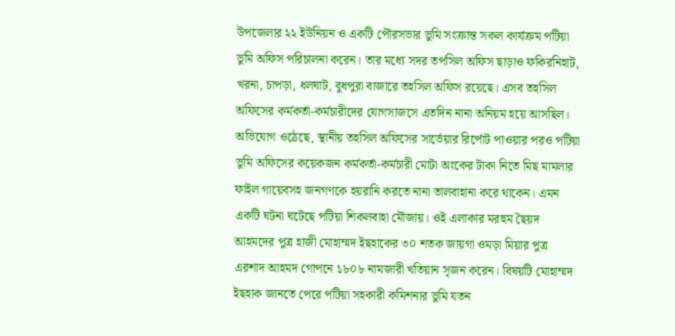উপজেলার ২২ ইউনিয়ন ও একটি পৌরসভার ভুমি সংক্রান্ত সকল কার্যক্রম পটিয়া ভুমি অফিস পরিচালনা করেন। তার মধ্যে সদর তপসিল অফিস ছাড়াও ফকিরনিহাট, খরনা, চাপড়া, ধলঘাট, বুধপুরা বাজারে তহসিল অফিস রয়েছে। এসব তহসিল অফিসের কর্মকর্তা-কর্মচারীদের যোগসাজসে এতদিন নানা অনিয়ম হয়ে আসছিল। অভিযোগ ওঠেছে, স্থানীয় তহসিল অফিসের সার্ভেয়ার রির্পোট পাওয়ার পরও পটিয়া ভুমি অফিসের কয়েকজন কর্মকর্তা-কর্মচারী মোটা অংকের টাকা নিতে মিছ মামলার ফাইল গায়েবসহ জনগণকে হয়রানি করতে নানা তালবাহানা করে থাকেন। এমন একটি ঘটনা ঘটেছে পটিয়া শিকলবাহা মৌজায়। ওই এলাকার মরহুম ছৈয়দ আহমদের পুত্র হাজী মোহাম্মদ ইছহাকের ৩০ শতক জায়গা ওমড়া মিয়ার পুত্র এরশাদ আহমদ গোপনে ১৮০৮ নামজারী খতিয়ান সৃজন করেন। বিষয়টি মোহাম্মদ ইছহাক জানতে পেরে পটিয়া সহকারী কমিশনার ভুমি যতন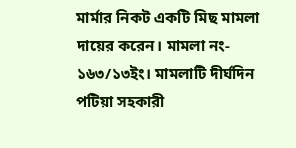মার্মার নিকট একটি মিছ মামলা দায়ের করেন। মামলা নং- ১৬৩/১৩ইং। মামলাটি দীর্ঘদিন পটিয়া সহকারী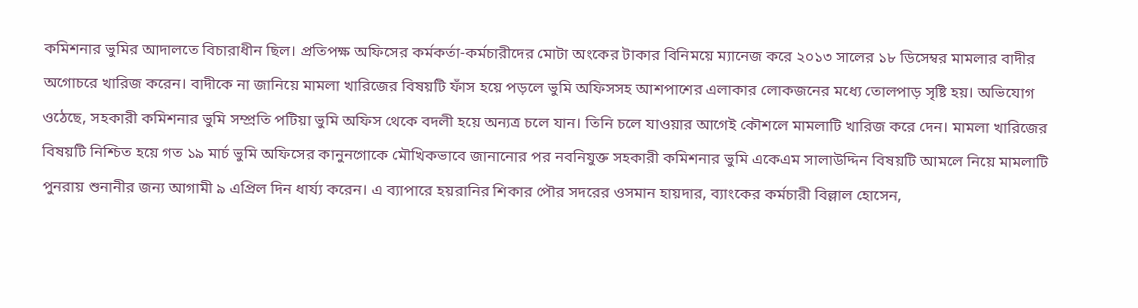কমিশনার ভুমির আদালতে বিচারাধীন ছিল। প্রতিপক্ষ অফিসের কর্মকর্তা-কর্মচারীদের মোটা অংকের টাকার বিনিময়ে ম্যানেজ করে ২০১৩ সালের ১৮ ডিসেম্বর মামলার বাদীর অগোচরে খারিজ করেন। বাদীকে না জানিয়ে মামলা খারিজের বিষয়টি ফাঁস হয়ে পড়লে ভুমি অফিসসহ আশপাশের এলাকার লোকজনের মধ্যে তোলপাড় সৃষ্টি হয়। অভিযোগ ওঠেছে, সহকারী কমিশনার ভুমি সম্প্রতি পটিয়া ভুমি অফিস থেকে বদলী হয়ে অন্যত্র চলে যান। তিনি চলে যাওয়ার আগেই কৌশলে মামলাটি খারিজ করে দেন। মামলা খারিজের বিষয়টি নিশ্চিত হয়ে গত ১৯ মার্চ ভুমি অফিসের কানুনগোকে মৌখিকভাবে জানানোর পর নবনিযুক্ত সহকারী কমিশনার ভুমি একেএম সালাউদ্দিন বিষয়টি আমলে নিয়ে মামলাটি পুনরায় শুনানীর জন্য আগামী ৯ এপ্রিল দিন ধার্য্য করেন। এ ব্যাপারে হয়রানির শিকার পৌর সদরের ওসমান হায়দার, ব্যাংকের কর্মচারী বিল্লাল হোসেন,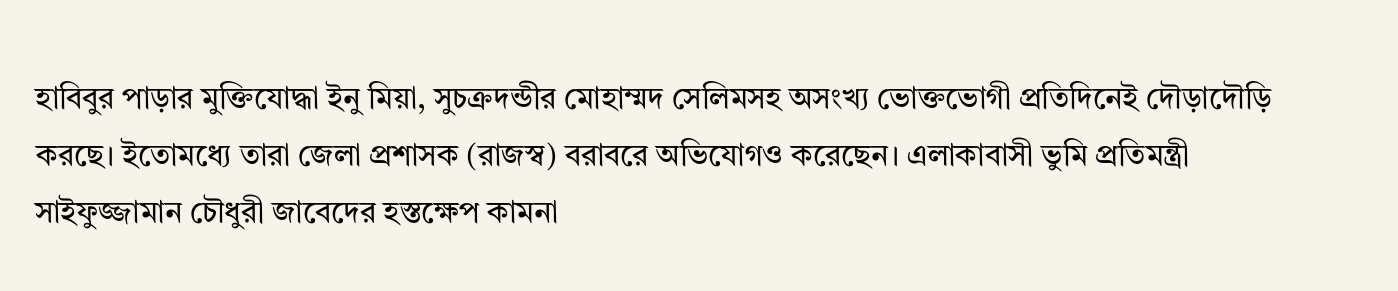হাবিবুর পাড়ার মুক্তিযোদ্ধা ইনু মিয়া, সুচক্রদন্ডীর মোহাম্মদ সেলিমসহ অসংখ্য ভোক্তভোগী প্রতিদিনেই দৌড়াদৌড়ি করছে। ইতোমধ্যে তারা জেলা প্রশাসক (রাজস্ব) বরাবরে অভিযোগও করেছেন। এলাকাবাসী ভুমি প্রতিমন্ত্রী সাইফুজ্জামান চৌধুরী জাবেদের হস্তক্ষেপ কামনা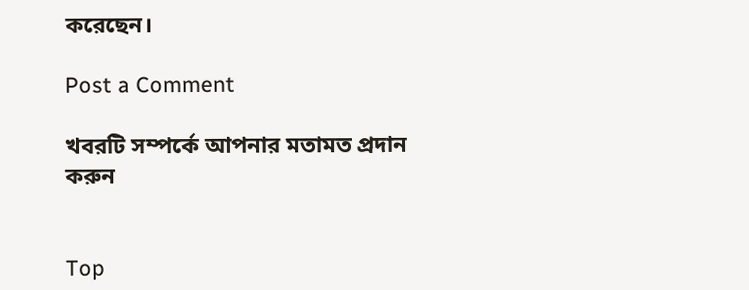করেছেন।

Post a Comment

খবরটি সম্পর্কে আপনার মতামত প্রদান করুন


Top